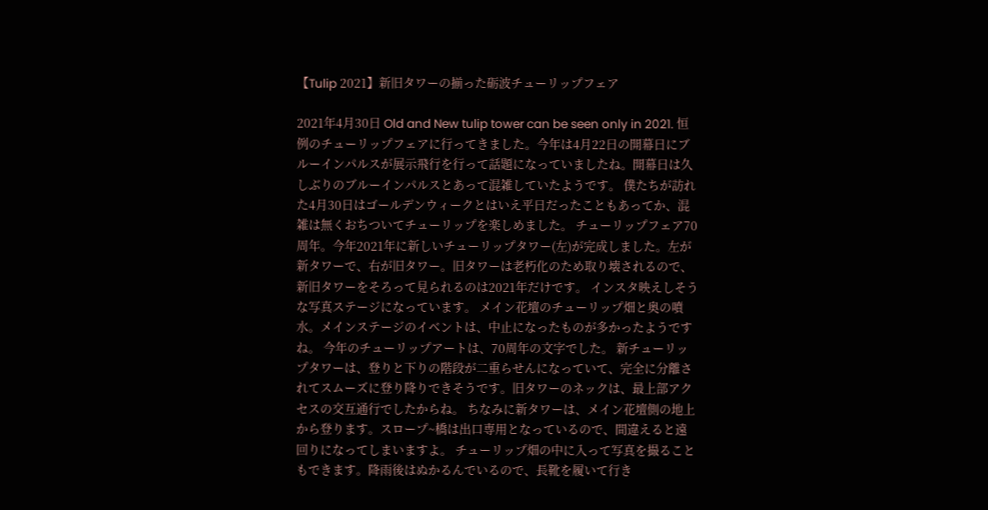【Tulip 2021】新旧タワーの揃った砺波チューリップフェア

2021年4月30日 Old and New tulip tower can be seen only in 2021. 恒例のチューリップフェアに行ってきました。今年は4月22日の開幕日にブルーインパルスが展示飛行を行って話題になっていましたね。開幕日は久しぶりのブルーインパルスとあって混雑していたようです。 僕たちが訪れた4月30日はゴールデンウィークとはいえ平日だったこともあってか、混雑は無くおちついてチューリップを楽しめました。 チューリップフェア70周年。今年2021年に新しいチューリップタワー(左)が完成しました。左が新タワーで、右が旧タワー。旧タワーは老朽化のため取り壊されるので、新旧タワーをそろって見られるのは2021年だけです。 インスタ映えしそうな写真ステージになっています。 メイン花壇のチューリップ畑と奥の噴水。メインステージのイベントは、中止になったものが多かったようですね。 今年のチューリップアートは、70周年の文字でした。 新チューリップタワーは、登りと下りの階段が二重らせんになっていて、完全に分離されてスムーズに登り降りできそうです。旧タワーのネックは、最上部アクセスの交互通行でしたからね。 ちなみに新タワーは、メイン花壇側の地上から登ります。スロープ~橋は出口専用となっているので、間違えると遠回りになってしまいますよ。 チューリップ畑の中に入って写真を撮ることもできます。降雨後はぬかるんでいるので、長靴を履いて行き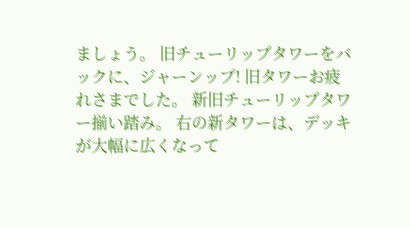ましょう。 旧チューリップタワーをバックに、ジャーンップ! 旧タワーお疲れさまでした。 新旧チューリップタワー揃い踏み。 右の新タワーは、デッキが大幅に広くなって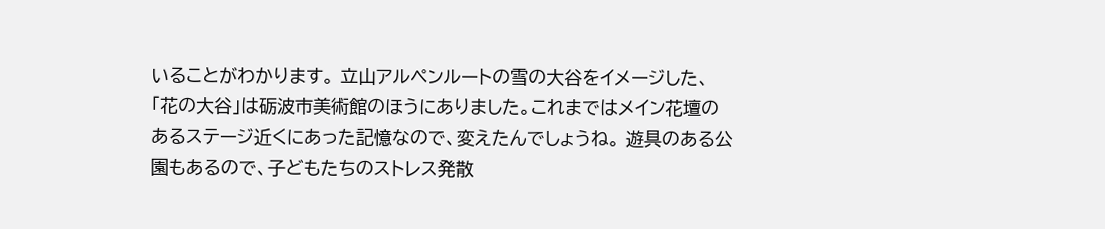いることがわかります。 立山アルペンルートの雪の大谷をイメージした、「花の大谷」は砺波市美術館のほうにありました。これまではメイン花壇のあるステージ近くにあった記憶なので、変えたんでしょうね。 遊具のある公園もあるので、子どもたちのストレス発散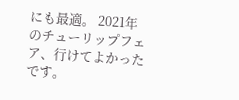にも最適。 2021年のチューリップフェア、行けてよかったです。